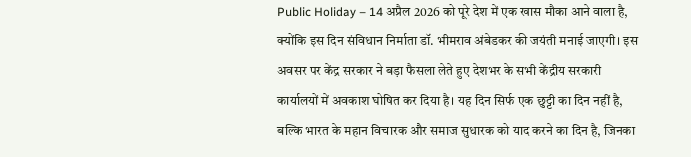Public Holiday – 14 अप्रैल 2026 को पूरे देश में एक खास मौका आने वाला है, क्योंकि इस दिन संविधान निर्माता डॉ. भीमराव अंबेडकर की जयंती मनाई जाएगी। इस अवसर पर केंद्र सरकार ने बड़ा फैसला लेते हुए देशभर के सभी केंद्रीय सरकारी कार्यालयों में अवकाश घोषित कर दिया है। यह दिन सिर्फ एक छुट्टी का दिन नहीं है, बल्कि भारत के महान विचारक और समाज सुधारक को याद करने का दिन है, जिनका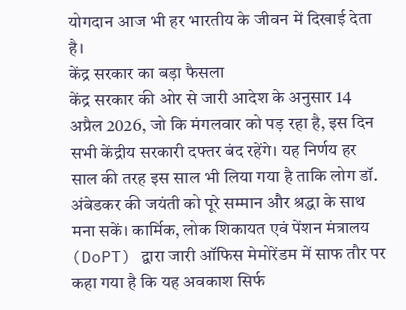योगदान आज भी हर भारतीय के जीवन में दिखाई देता है।
केंद्र सरकार का बड़ा फैसला
केंद्र सरकार की ओर से जारी आदेश के अनुसार 14 अप्रैल 2026, जो कि मंगलवार को पड़ रहा है, इस दिन सभी केंद्रीय सरकारी दफ्तर बंद रहेंगे। यह निर्णय हर साल की तरह इस साल भी लिया गया है ताकि लोग डॉ. अंबेडकर की जयंती को पूरे सम्मान और श्रद्धा के साथ मना सकें। कार्मिक, लोक शिकायत एवं पेंशन मंत्रालय (DoPT) द्वारा जारी ऑफिस मेमोरेंडम में साफ तौर पर कहा गया है कि यह अवकाश सिर्फ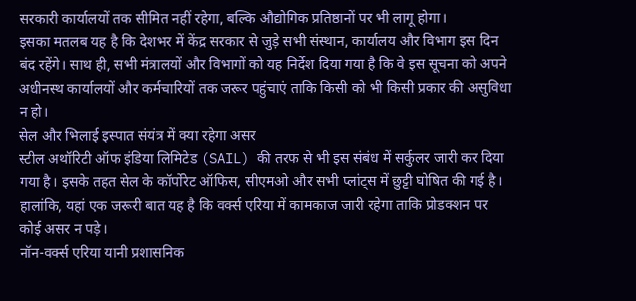सरकारी कार्यालयों तक सीमित नहीं रहेगा, बल्कि औद्योगिक प्रतिष्ठानों पर भी लागू होगा।
इसका मतलब यह है कि देशभर में केंद्र सरकार से जुड़े सभी संस्थान, कार्यालय और विभाग इस दिन बंद रहेंगे। साथ ही, सभी मंत्रालयों और विभागों को यह निर्देश दिया गया है कि वे इस सूचना को अपने अधीनस्थ कार्यालयों और कर्मचारियों तक जरूर पहुंचाएं ताकि किसी को भी किसी प्रकार की असुविधा न हो।
सेल और भिलाई इस्पात संयंत्र में क्या रहेगा असर
स्टील अथॉरिटी ऑफ इंडिया लिमिटेड (SAIL) की तरफ से भी इस संबंध में सर्कुलर जारी कर दिया गया है। इसके तहत सेल के कॉर्पोरेट ऑफिस, सीएमओ और सभी प्लांट्स में छुट्टी घोषित की गई है। हालांकि, यहां एक जरूरी बात यह है कि वर्क्स एरिया में कामकाज जारी रहेगा ताकि प्रोडक्शन पर कोई असर न पड़े।
नॉन-वर्क्स एरिया यानी प्रशासनिक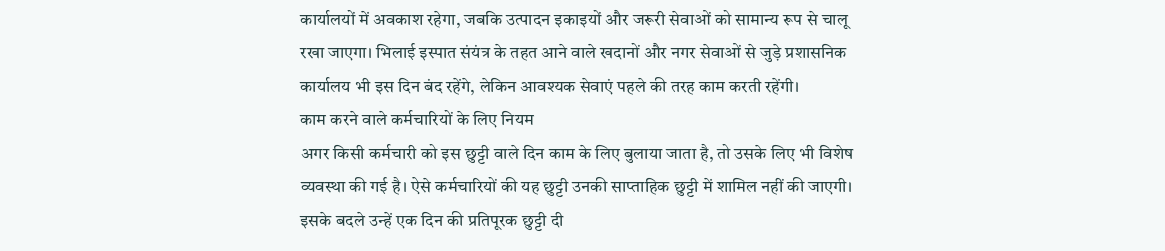कार्यालयों में अवकाश रहेगा, जबकि उत्पादन इकाइयों और जरूरी सेवाओं को सामान्य रूप से चालू रखा जाएगा। भिलाई इस्पात संयंत्र के तहत आने वाले खदानों और नगर सेवाओं से जुड़े प्रशासनिक कार्यालय भी इस दिन बंद रहेंगे, लेकिन आवश्यक सेवाएं पहले की तरह काम करती रहेंगी।
काम करने वाले कर्मचारियों के लिए नियम
अगर किसी कर्मचारी को इस छुट्टी वाले दिन काम के लिए बुलाया जाता है, तो उसके लिए भी विशेष व्यवस्था की गई है। ऐसे कर्मचारियों की यह छुट्टी उनकी साप्ताहिक छुट्टी में शामिल नहीं की जाएगी। इसके बदले उन्हें एक दिन की प्रतिपूरक छुट्टी दी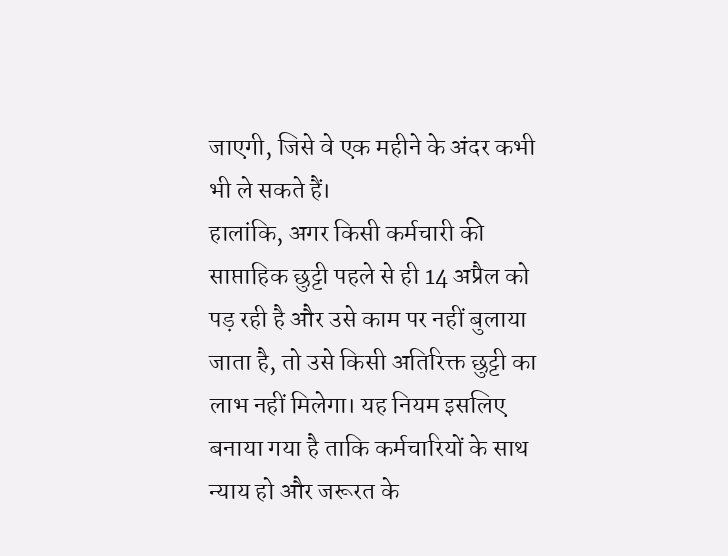जाएगी, जिसे वे एक महीने के अंदर कभी भी ले सकते हैं।
हालांकि, अगर किसी कर्मचारी की साप्ताहिक छुट्टी पहले से ही 14 अप्रैल को पड़ रही है और उसे काम पर नहीं बुलाया जाता है, तो उसे किसी अतिरिक्त छुट्टी का लाभ नहीं मिलेगा। यह नियम इसलिए बनाया गया है ताकि कर्मचारियों के साथ न्याय हो और जरूरत के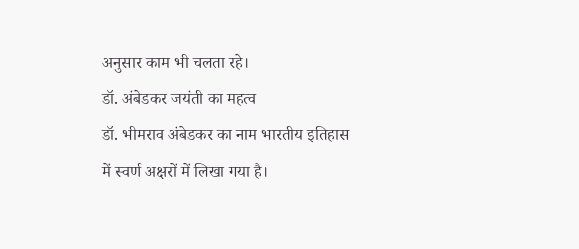अनुसार काम भी चलता रहे।
डॉ. अंबेडकर जयंती का महत्व
डॉ. भीमराव अंबेडकर का नाम भारतीय इतिहास में स्वर्ण अक्षरों में लिखा गया है।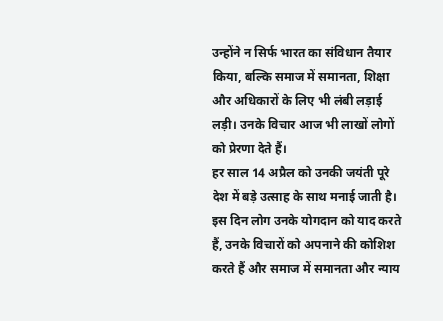उन्होंने न सिर्फ भारत का संविधान तैयार किया, बल्कि समाज में समानता, शिक्षा और अधिकारों के लिए भी लंबी लड़ाई लड़ी। उनके विचार आज भी लाखों लोगों को प्रेरणा देते हैं।
हर साल 14 अप्रैल को उनकी जयंती पूरे देश में बड़े उत्साह के साथ मनाई जाती है। इस दिन लोग उनके योगदान को याद करते हैं, उनके विचारों को अपनाने की कोशिश करते हैं और समाज में समानता और न्याय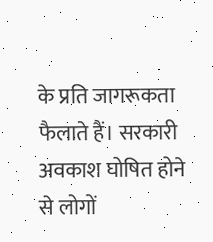के प्रति जागरूकता फैलाते हैं। सरकारी अवकाश घोषित होने से लोगों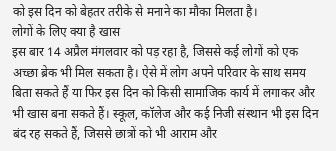को इस दिन को बेहतर तरीके से मनाने का मौका मिलता है।
लोगों के लिए क्या है खास
इस बार 14 अप्रैल मंगलवार को पड़ रहा है, जिससे कई लोगों को एक अच्छा ब्रेक भी मिल सकता है। ऐसे में लोग अपने परिवार के साथ समय बिता सकते हैं या फिर इस दिन को किसी सामाजिक कार्य में लगाकर और भी खास बना सकते हैं। स्कूल, कॉलेज और कई निजी संस्थान भी इस दिन बंद रह सकते हैं, जिससे छात्रों को भी आराम और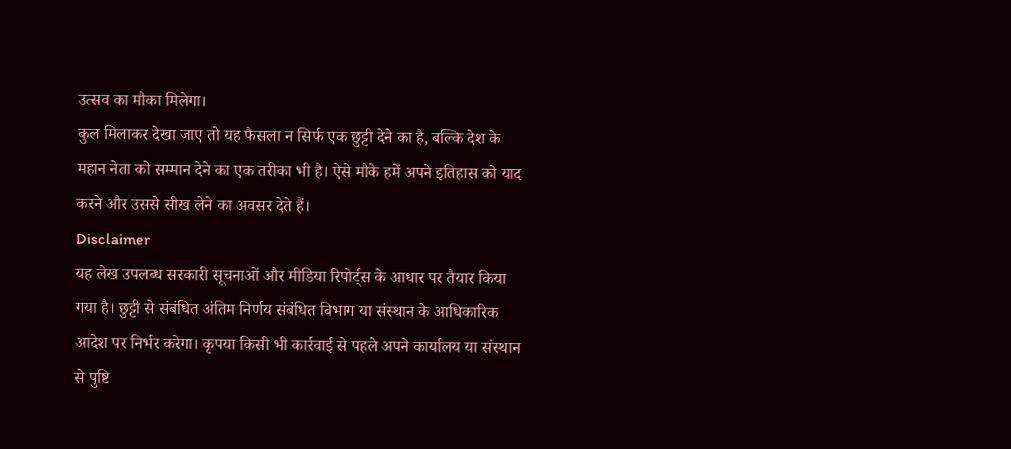उत्सव का मौका मिलेगा।
कुल मिलाकर देखा जाए तो यह फैसला न सिर्फ एक छुट्टी देने का है, बल्कि देश के महान नेता को सम्मान देने का एक तरीका भी है। ऐसे मौके हमें अपने इतिहास को याद करने और उससे सीख लेने का अवसर देते हैं।
Disclaimer
यह लेख उपलब्ध सरकारी सूचनाओं और मीडिया रिपोर्ट्स के आधार पर तैयार किया गया है। छुट्टी से संबंधित अंतिम निर्णय संबंधित विभाग या संस्थान के आधिकारिक आदेश पर निर्भर करेगा। कृपया किसी भी कार्रवाई से पहले अपने कार्यालय या संस्थान से पुष्टि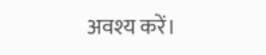अवश्य करें।